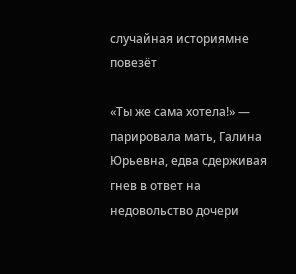случайная историямне повезёт

«Ты же сама хотела!» — парировала мать, Галина Юрьевна, едва сдерживая гнев в ответ на недовольство дочери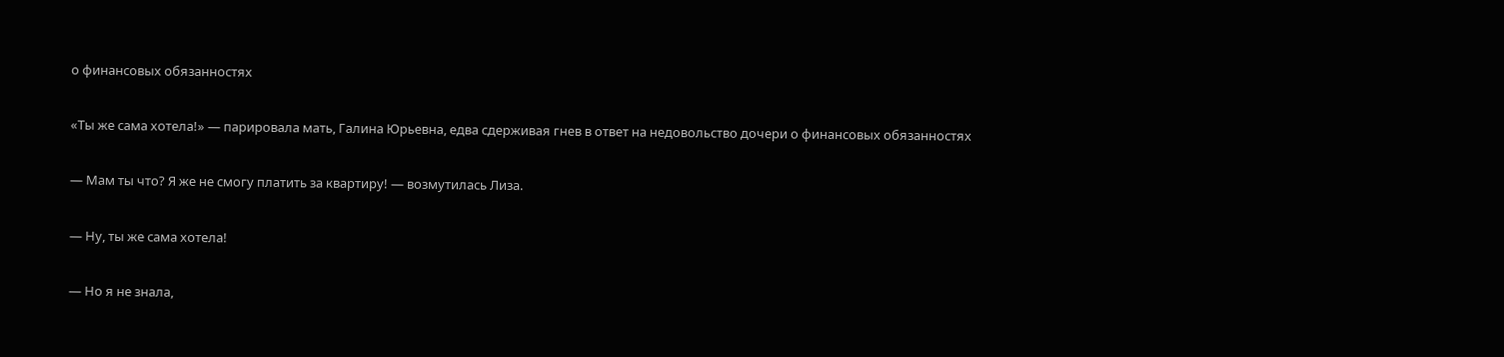о финансовых обязанностях

«Ты же сама хотела!» — парировала мать, Галина Юрьевна, едва сдерживая гнев в ответ на недовольство дочери о финансовых обязанностях

— Мам ты что? Я же не смогу платить за квартиру! — возмутилась Лиза.

— Ну, ты же сама хотела!

— Но я не знала,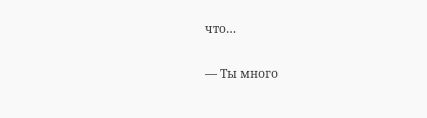что…

— Ты много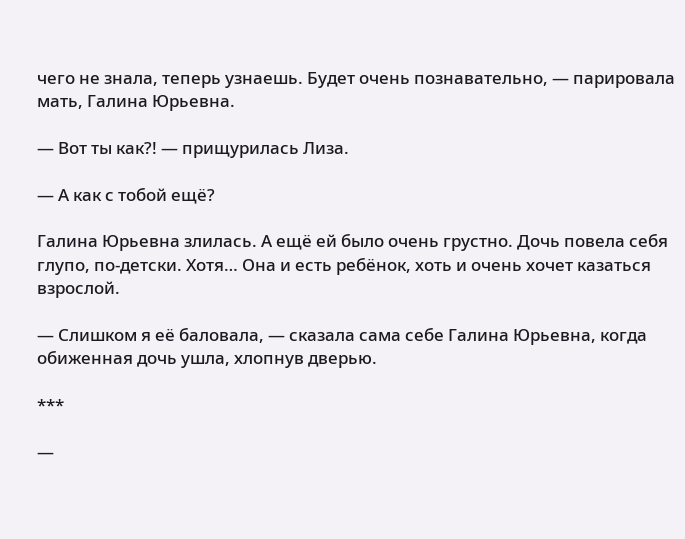чего не знала, теперь узнаешь. Будет очень познавательно, — парировала мать, Галина Юрьевна.

— Вот ты как?! — прищурилась Лиза.

— А как с тобой ещё?

Галина Юрьевна злилась. А ещё ей было очень грустно. Дочь повела себя глупо, по-детски. Хотя… Она и есть ребёнок, хоть и очень хочет казаться взрослой.

— Слишком я её баловала, — сказала сама себе Галина Юрьевна, когда обиженная дочь ушла, хлопнув дверью.

***

—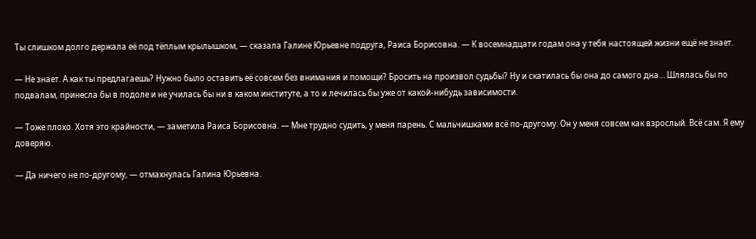Ты слишком долго держала её под тёплым крылышком, — сказала Галине Юрьевне подруга, Раиса Борисовна. — К восемнадцати годам она у тебя настоящей жизни ещё не знает.

— Не знает. А как ты предлагаешь? Нужно было оставить её совсем без внимания и помощи? Бросить на произвол судьбы? Ну и скатилась бы она до самого дна… Шлялась бы по подвалам, принесла бы в подоле и не училась бы ни в каком институте, а то и лечилась бы уже от какой-нибудь зависимости.

— Тоже плохо. Хотя это крайности, — заметила Раиса Борисовна. — Мне трудно судить, у меня парень. С мальчишками всё по-другому. Он у меня совсем как взрослый. Всё сам. Я ему доверяю.

— Да ничего не по-другому, — отмахнулась Галина Юрьевна.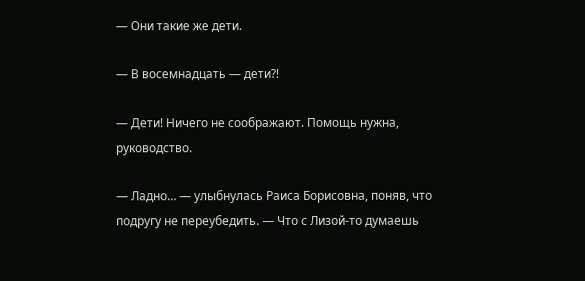— Они такие же дети.

— В восемнадцать — дети?!

— Дети! Ничего не соображают. Помощь нужна, руководство.

— Ладно… — улыбнулась Раиса Борисовна, поняв, что подругу не переубедить. — Что с Лизой-то думаешь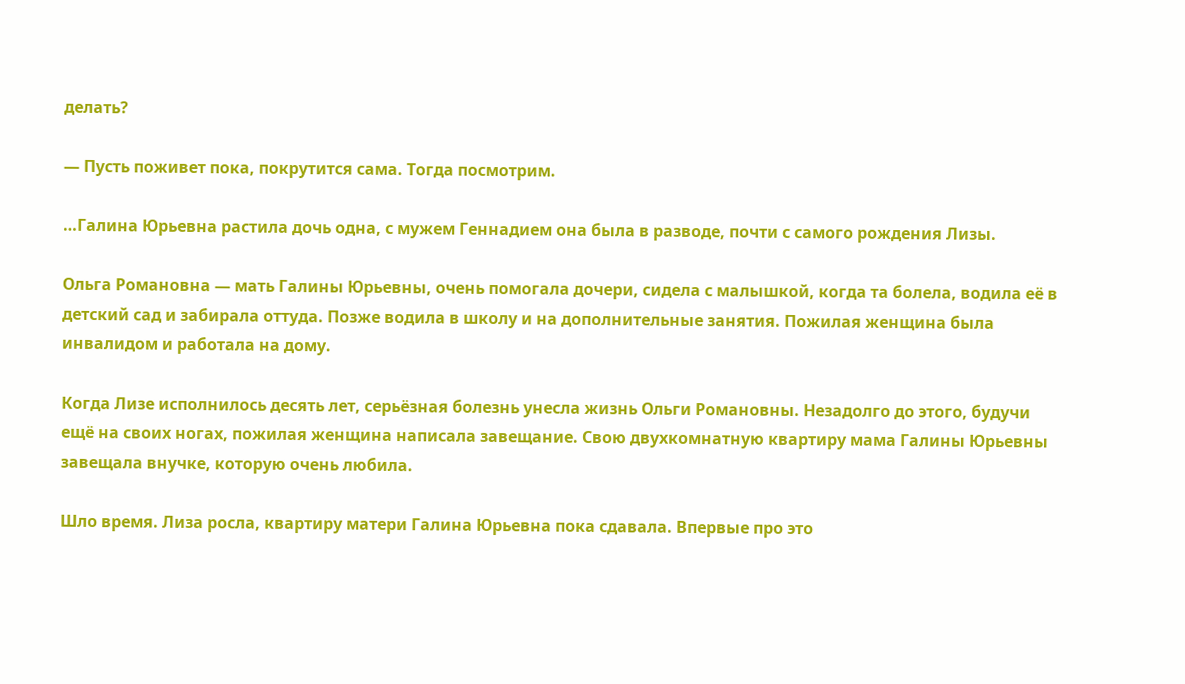делать?

— Пусть поживет пока, покрутится сама. Тогда посмотрим.

…Галина Юрьевна растила дочь одна, с мужем Геннадием она была в разводе, почти с самого рождения Лизы.

Ольга Романовна — мать Галины Юрьевны, очень помогала дочери, сидела с малышкой, когда та болела, водила её в детский сад и забирала оттуда. Позже водила в школу и на дополнительные занятия. Пожилая женщина была инвалидом и работала на дому.

Когда Лизе исполнилось десять лет, серьёзная болезнь унесла жизнь Ольги Романовны. Незадолго до этого, будучи ещё на своих ногах, пожилая женщина написала завещание. Свою двухкомнатную квартиру мама Галины Юрьевны завещала внучке, которую очень любила.

Шло время. Лиза росла, квартиру матери Галина Юрьевна пока сдавала. Впервые про это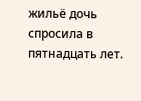жильё дочь спросила в пятнадцать лет.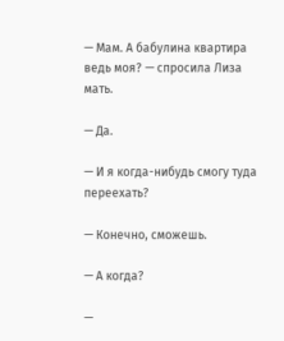— Мам. А бабулина квартира ведь моя? — спросила Лиза мать.

— Да.

— И я когда-нибудь смогу туда переехать?

— Конечно, сможешь.

— А когда?

—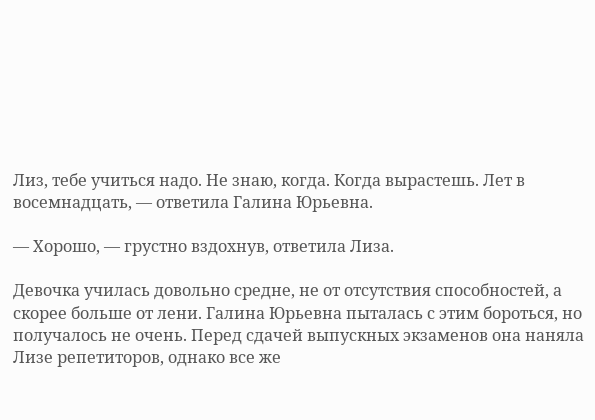Лиз, тебе учиться надо. Не знаю, когда. Когда вырастешь. Лет в восемнадцать, — ответила Галина Юрьевна.

— Хорошо, — грустно вздохнув, ответила Лиза.

Девочка училась довольно средне, не от отсутствия способностей, а скорее больше от лени. Галина Юрьевна пыталась с этим бороться, но получалось не очень. Перед сдачей выпускных экзаменов она наняла Лизе репетиторов, однако все же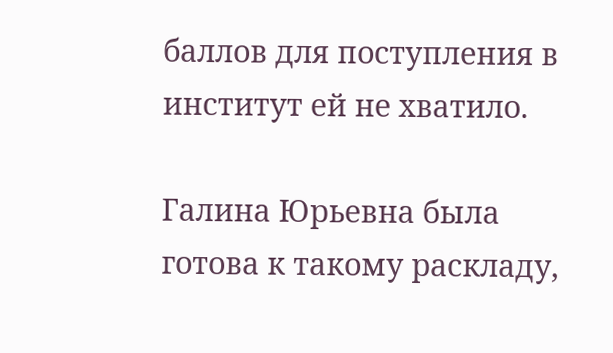баллов для поступления в институт ей не хватило.

Галина Юрьевна была готова к такому раскладу,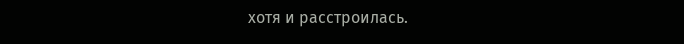хотя и расстроилась.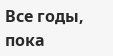Все годы, пока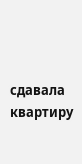сдавала квартиру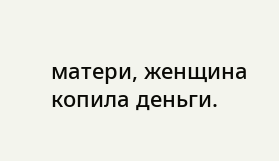матери, женщина копила деньги.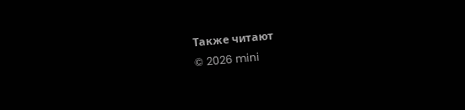Также читают
© 2026 mini